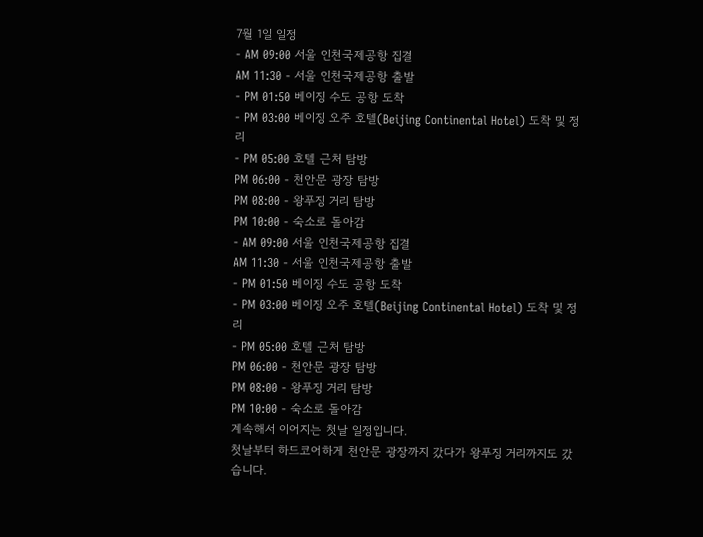7월 1일 일정
- AM 09:00 서울 인천국제공항 집결
AM 11:30 - 서울 인천국제공항 출발
- PM 01:50 베이징 수도 공항 도착
- PM 03:00 베이징 오주 호텔(Beijing Continental Hotel) 도착 및 정리
- PM 05:00 호텔 근처 탐방
PM 06:00 - 천안문 광장 탐방
PM 08:00 - 왕푸징 거리 탐방
PM 10:00 - 숙소로 돌아감
- AM 09:00 서울 인천국제공항 집결
AM 11:30 - 서울 인천국제공항 출발
- PM 01:50 베이징 수도 공항 도착
- PM 03:00 베이징 오주 호텔(Beijing Continental Hotel) 도착 및 정리
- PM 05:00 호텔 근처 탐방
PM 06:00 - 천안문 광장 탐방
PM 08:00 - 왕푸징 거리 탐방
PM 10:00 - 숙소로 돌아감
계속해서 이어지는 첫날 일정입니다.
첫날부터 하드코어하게 천안문 광장까지 갔다가 왕푸징 거리까지도 갔습니다.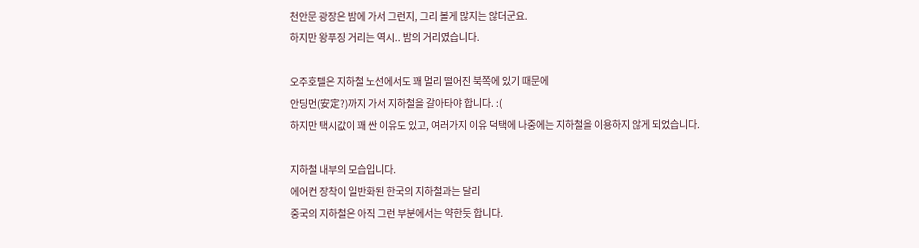천안문 광장은 밤에 가서 그런지, 그리 볼게 많지는 않더군요.
하지만 왕푸징 거리는 역시.. 밤의 거리였습니다.

오주호텔은 지하철 노선에서도 꽤 멀리 떨어진 북쪽에 있기 때문에
안딩먼(安定?)까지 가서 지하철을 갈아타야 합니다. :(
하지만 택시값이 꽤 싼 이유도 있고, 여러가지 이유 덕택에 나중에는 지하철을 이용하지 않게 되었습니다.

지하철 내부의 모습입니다.
에어컨 장착이 일반화된 한국의 지하철과는 달리
중국의 지하철은 아직 그런 부분에서는 약한듯 합니다.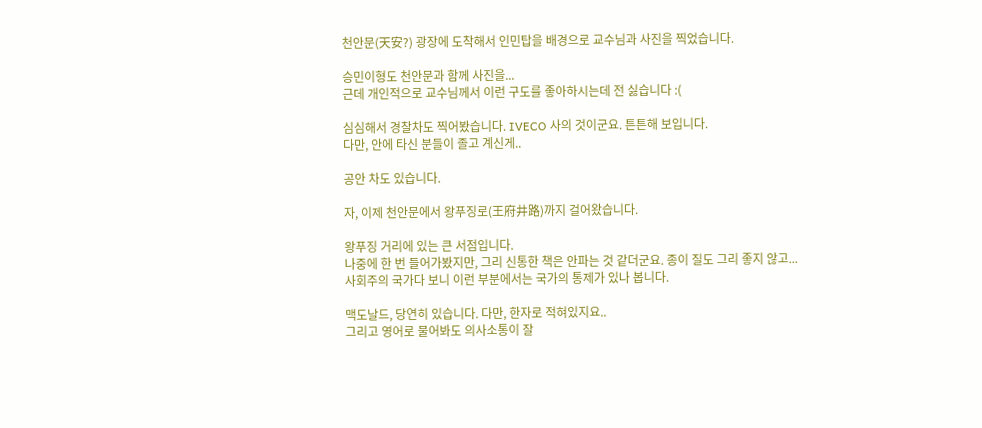천안문(天安?) 광장에 도착해서 인민탑을 배경으로 교수님과 사진을 찍었습니다.

승민이형도 천안문과 함께 사진을...
근데 개인적으로 교수님께서 이런 구도를 좋아하시는데 전 싫습니다 :(

심심해서 경찰차도 찍어봤습니다. IVECO 사의 것이군요. 튼튼해 보입니다.
다만, 안에 타신 분들이 졸고 계신게..

공안 차도 있습니다.

자, 이제 천안문에서 왕푸징로(王府井路)까지 걸어왔습니다.

왕푸징 거리에 있는 큰 서점입니다.
나중에 한 번 들어가봤지만, 그리 신통한 책은 안파는 것 같더군요. 종이 질도 그리 좋지 않고...
사회주의 국가다 보니 이런 부분에서는 국가의 통제가 있나 봅니다.

맥도날드, 당연히 있습니다. 다만, 한자로 적혀있지요..
그리고 영어로 물어봐도 의사소통이 잘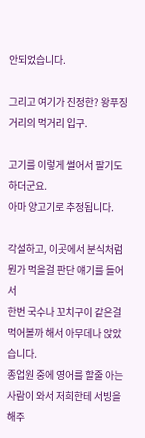안되었습니다.

그리고 여기가 진정한? 왕푸징 거리의 먹거리 입구.

고기를 이렇게 썰어서 팔기도 하더군요.
아마 양고기로 추정됩니다.

각설하고, 이곳에서 분식처럼 뭔가 먹을걸 판단 얘기를 들어서
한번 국수나 꼬치구이 같은걸 먹어볼까 해서 아무데나 앉았습니다.
종업원 중에 영어를 할줄 아는 사람이 와서 저희한테 서빙을 해주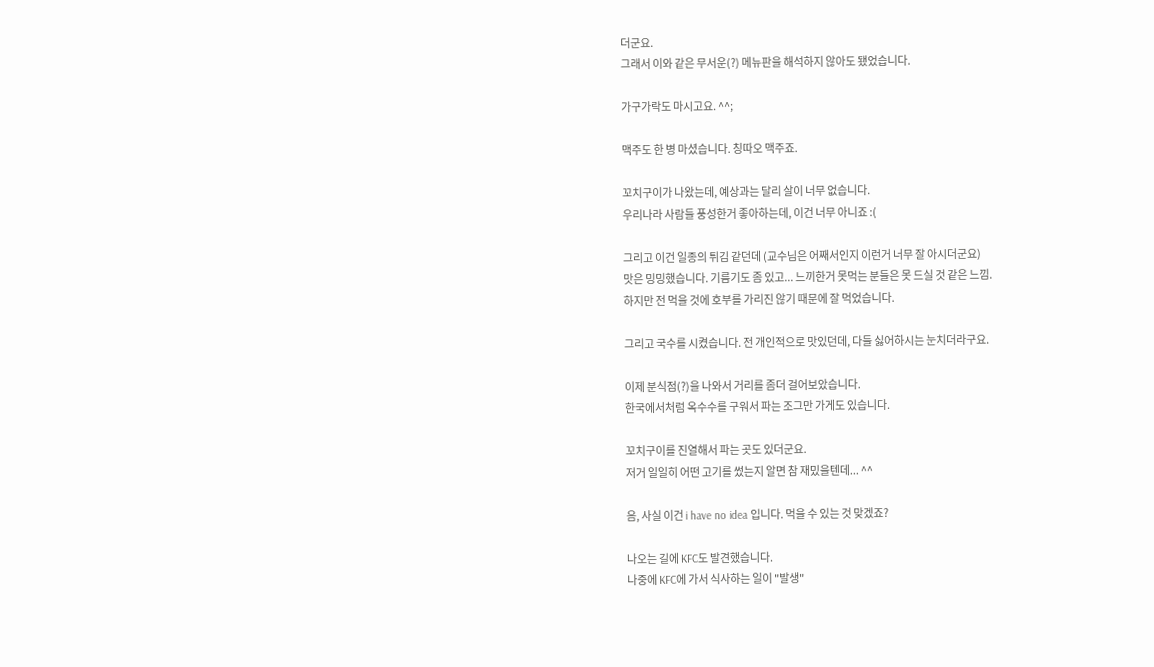더군요.
그래서 이와 같은 무서운(?) 메뉴판을 해석하지 않아도 됐었습니다.

가구가락도 마시고요. ^^;

맥주도 한 병 마셨습니다. 칭따오 맥주죠.

꼬치구이가 나왔는데, 예상과는 달리 살이 너무 없습니다.
우리나라 사람들 풍성한거 좋아하는데, 이건 너무 아니죠 :(

그리고 이건 일종의 튀김 같던데 (교수님은 어째서인지 이런거 너무 잘 아시더군요)
맛은 밍밍했습니다. 기름기도 좀 있고... 느끼한거 못먹는 분들은 못 드실 것 같은 느낌.
하지만 전 먹을 것에 호부를 가리진 않기 때문에 잘 먹었습니다.

그리고 국수를 시켰습니다. 전 개인적으로 맛있던데, 다들 싫어하시는 눈치더라구요.

이제 분식점(?)을 나와서 거리를 좀더 걸어보았습니다.
한국에서처럼 옥수수를 구워서 파는 조그만 가게도 있습니다.

꼬치구이를 진열해서 파는 곳도 있더군요.
저거 일일히 어떤 고기를 썼는지 알면 참 재밌을텐데... ^^

음, 사실 이건 i have no idea 입니다. 먹을 수 있는 것 맞겠죠?

나오는 길에 KFC도 발견했습니다.
나중에 KFC에 가서 식사하는 일이 "발생"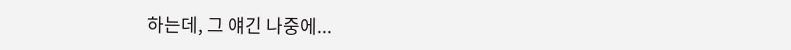하는데, 그 얘긴 나중에...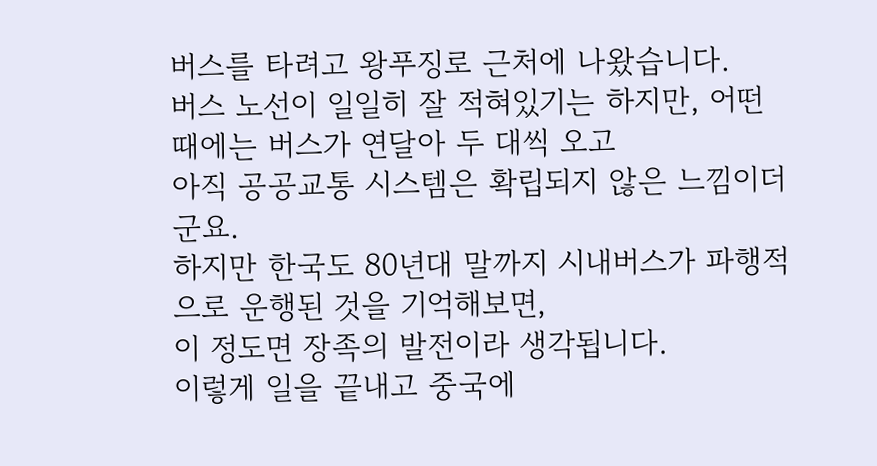버스를 타려고 왕푸징로 근처에 나왔습니다.
버스 노선이 일일히 잘 적혀있기는 하지만, 어떤 때에는 버스가 연달아 두 대씩 오고
아직 공공교통 시스템은 확립되지 않은 느낌이더군요.
하지만 한국도 80년대 말까지 시내버스가 파행적으로 운행된 것을 기억해보면,
이 정도면 장족의 발전이라 생각됩니다.
이렇게 일을 끝내고 중국에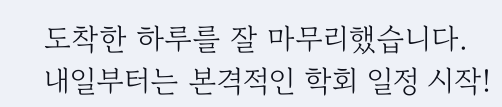도착한 하루를 잘 마무리했습니다.
내일부터는 본격적인 학회 일정 시작!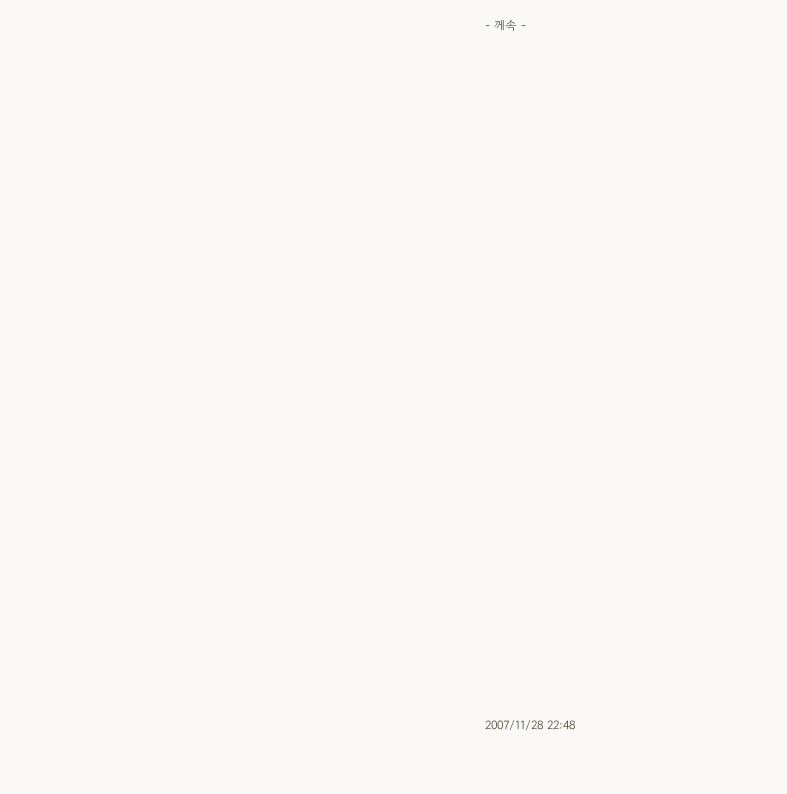- 께속 -


































2007/11/28 22:48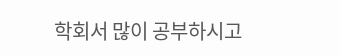학회서 많이 공부하시고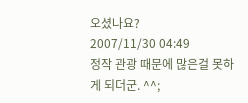오셨나요?
2007/11/30 04:49
정작 관광 때문에 많은걸 못하게 되더군. ^^;